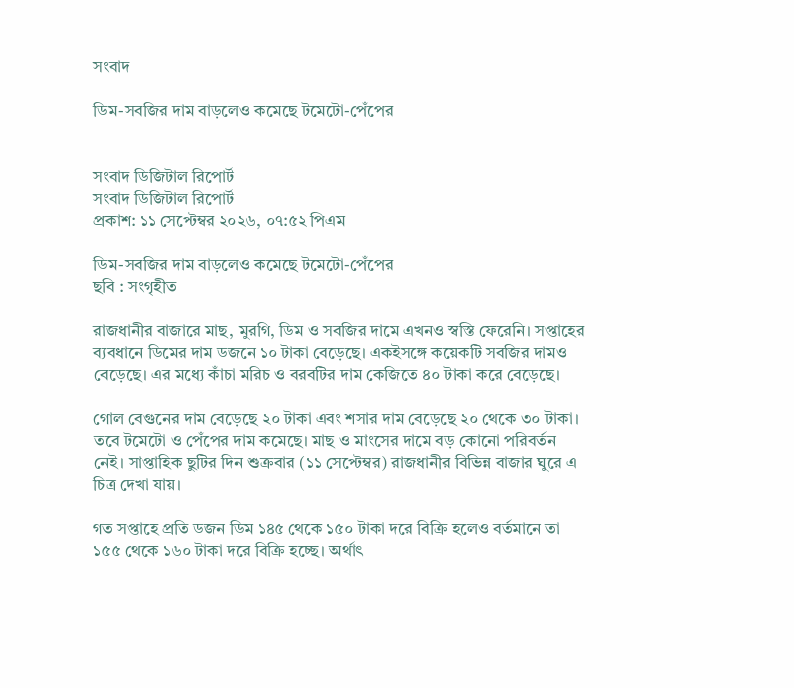সংবাদ

ডিম-সবজির দাম বাড়লেও কমেছে টমেটো-পেঁপের


সংবাদ ডিজিটাল রিপোর্ট
সংবাদ ডিজিটাল রিপোর্ট
প্রকাশ: ১১ সেপ্টেম্বর ২০২৬, ০৭:৫২ পিএম

ডিম-সবজির দাম বাড়লেও কমেছে টমেটো-পেঁপের
ছবি : সংগৃহীত

রাজধানীর বাজারে মাছ, মুরগি, ডিম ও সবজির দামে এখনও স্বস্তি ফেরেনি। সপ্তাহের ব্যবধানে ডিমের দাম ডজনে ১০ টাকা বেড়েছে। একইসঙ্গে কয়েকটি সবজির দামও বেড়েছে। এর মধ্যে কাঁচা মরিচ ও বরবটির দাম কেজিতে ৪০ টাকা করে বেড়েছে।

গোল বেগুনের দাম বেড়েছে ২০ টাকা এবং শসার দাম বেড়েছে ২০ থেকে ৩০ টাকা। তবে টমেটো ও পেঁপের দাম কমেছে। মাছ ও মাংসের দামে বড় কোনো পরিবর্তন নেই। সাপ্তাহিক ছুটির দিন শুক্রবার (১১ সেপ্টেম্বর) রাজধানীর বিভিন্ন বাজার ঘুরে এ চিত্র দেখা যায়।

গত সপ্তাহে প্রতি ডজন ডিম ১৪৫ থেকে ১৫০ টাকা দরে বিক্রি হলেও বর্তমানে তা ১৫৫ থেকে ১৬০ টাকা দরে বিক্রি হচ্ছে। অর্থাৎ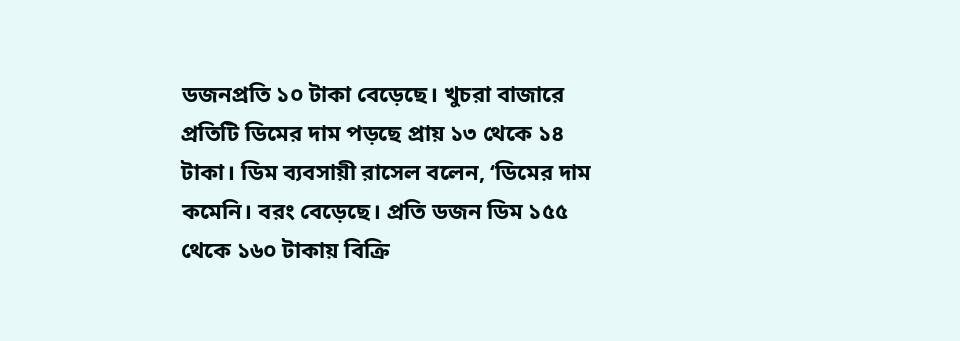ডজনপ্রতি ১০ টাকা বেড়েছে। খুচরা বাজারে প্রতিটি ডিমের দাম পড়ছে প্রায় ১৩ থেকে ১৪ টাকা। ডিম ব্যবসায়ী রাসেল বলেন, ‘ডিমের দাম কমেনি। বরং বেড়েছে। প্রতি ডজন ডিম ১৫৫ থেকে ১৬০ টাকায় বিক্রি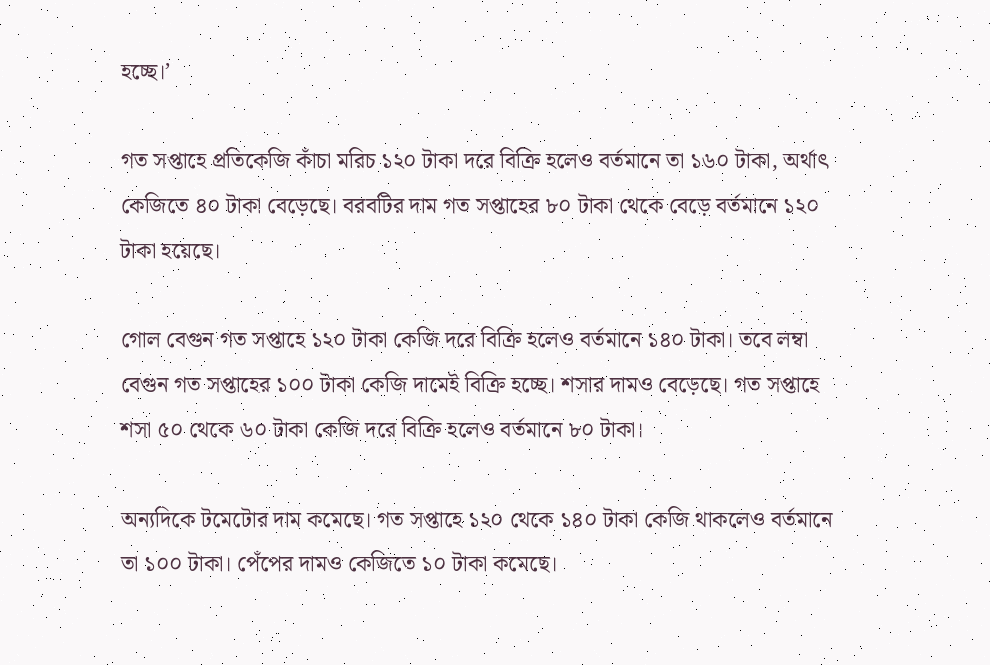হচ্ছে।’

গত সপ্তাহে প্রতিকেজি কাঁচা মরিচ ১২০ টাকা দরে বিক্রি হলেও বর্তমানে তা ১৬০ টাকা, অর্থাৎ কেজিতে ৪০ টাকা বেড়েছে। বরবটির দাম গত সপ্তাহের ৮০ টাকা থেকে বেড়ে বর্তমানে ১২০ টাকা হয়েছে।

গোল বেগুন গত সপ্তাহে ১২০ টাকা কেজি দরে বিক্রি হলেও বর্তমানে ১৪০ টাকা। তবে লম্বা বেগুন গত সপ্তাহের ১০০ টাকা কেজি দামেই বিক্রি হচ্ছে। শসার দামও বেড়েছে। গত সপ্তাহে শসা ৫০ থেকে ৬০ টাকা কেজি দরে বিক্রি হলেও বর্তমানে ৮০ টাকা।

অন্যদিকে টমেটোর দাম কমেছে। গত সপ্তাহে ১২০ থেকে ১৪০ টাকা কেজি থাকলেও বর্তমানে তা ১০০ টাকা। পেঁপের দামও কেজিতে ১০ টাকা কমেছে।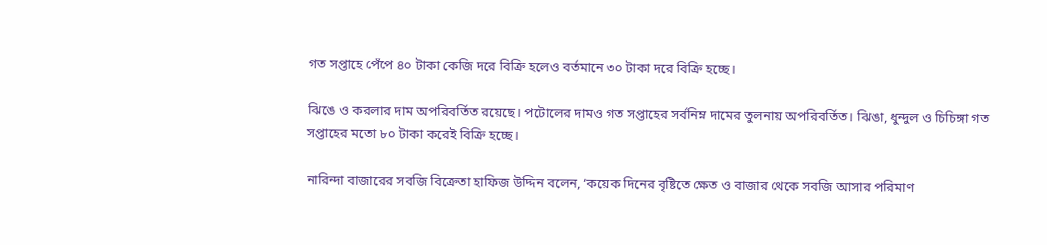গত সপ্তাহে পেঁপে ৪০ টাকা কেজি দরে বিক্রি হলেও বর্তমানে ৩০ টাকা দরে বিক্রি হচ্ছে।

ঝিঙে ও করলার দাম অপরিবর্তিত রয়েছে। পটোলের দামও গত সপ্তাহের সর্বনিম্ন দামের তুলনায় অপরিবর্তিত। ঝিঙা, ধুন্দুল ও চিচিঙ্গা গত সপ্তাহের মতো ৮০ টাকা করেই বিক্রি হচ্ছে।

নারিন্দা বাজারের সবজি বিক্রেতা হাফিজ উদ্দিন বলেন, ‘কয়েক দিনের বৃষ্টিতে ক্ষেত ও বাজার থেকে সবজি আসার পরিমাণ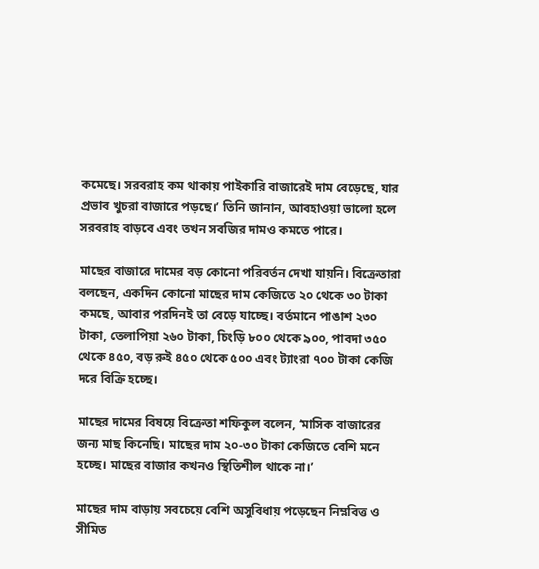কমেছে। সরবরাহ কম থাকায় পাইকারি বাজারেই দাম বেড়েছে, যার প্রভাব খুচরা বাজারে পড়ছে।’ তিনি জানান, আবহাওয়া ভালো হলে সরবরাহ বাড়বে এবং তখন সবজির দামও কমতে পারে।

মাছের বাজারে দামের বড় কোনো পরিবর্তন দেখা যায়নি। বিক্রেতারা বলছেন, একদিন কোনো মাছের দাম কেজিতে ২০ থেকে ৩০ টাকা কমছে, আবার পরদিনই তা বেড়ে যাচ্ছে। বর্তমানে পাঙাশ ২৩০ টাকা, তেলাপিয়া ২৬০ টাকা, চিংড়ি ৮০০ থেকে ৯০০, পাবদা ৩৫০ থেকে ৪৫০, বড় রুই ৪৫০ থেকে ৫০০ এবং ট্যাংরা ৭০০ টাকা কেজি দরে বিক্রি হচ্ছে।

মাছের দামের বিষয়ে বিক্রেতা শফিকুল বলেন, ‘মাসিক বাজারের জন্য মাছ কিনেছি। মাছের দাম ২০-৩০ টাকা কেজিতে বেশি মনে হচ্ছে। মাছের বাজার কখনও স্থিতিশীল থাকে না।’

মাছের দাম বাড়ায় সবচেয়ে বেশি অসুবিধায় পড়েছেন নিম্নবিত্ত ও সীমিত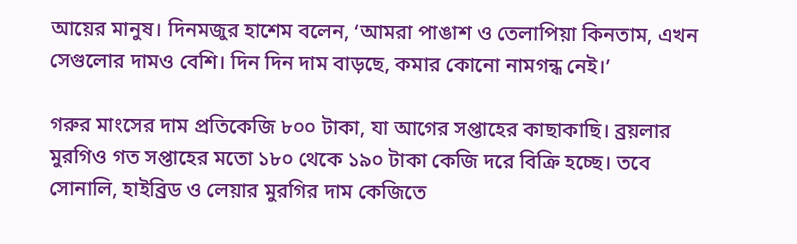আয়ের মানুষ। দিনমজুর হাশেম বলেন, ‘আমরা পাঙাশ ও তেলাপিয়া কিনতাম, এখন সেগুলোর দামও বেশি। দিন দিন দাম বাড়ছে, কমার কোনো নামগন্ধ নেই।’

গরুর মাংসের দাম প্রতিকেজি ৮০০ টাকা, যা আগের সপ্তাহের কাছাকাছি। ব্রয়লার মুরগিও গত সপ্তাহের মতো ১৮০ থেকে ১৯০ টাকা কেজি দরে বিক্রি হচ্ছে। তবে সোনালি, হাইব্রিড ও লেয়ার মুরগির দাম কেজিতে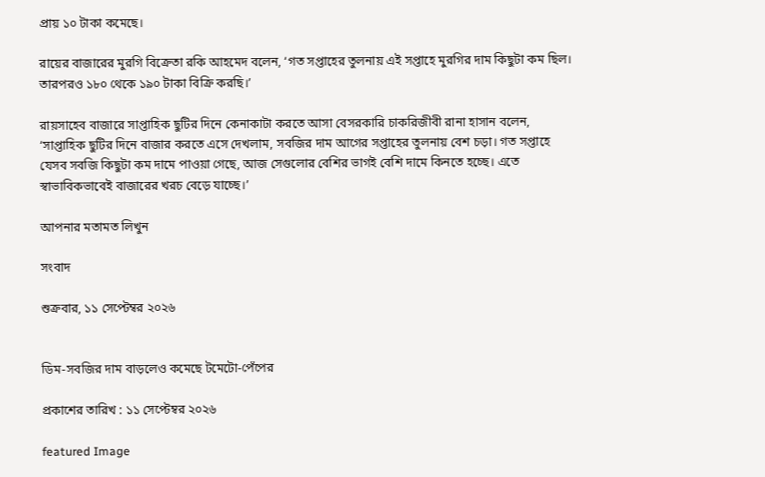প্রায় ১০ টাকা কমেছে।

রায়ের বাজারের মুরগি বিক্রেতা রকি আহমেদ বলেন, ‘গত সপ্তাহের তুলনায় এই সপ্তাহে মুরগির দাম কিছুটা কম ছিল। তারপরও ১৮০ থেকে ১৯০ টাকা বিক্রি করছি।’

রায়সাহেব বাজারে সাপ্তাহিক ছুটির দিনে কেনাকাটা করতে আসা বেসরকারি চাকরিজীবী রানা হাসান বলেন, ‘সাপ্তাহিক ছুটির দিনে বাজার করতে এসে দেখলাম, সবজির দাম আগের সপ্তাহের তুলনায় বেশ চড়া। গত সপ্তাহে যেসব সবজি কিছুটা কম দামে পাওয়া গেছে, আজ সেগুলোর বেশির ভাগই বেশি দামে কিনতে হচ্ছে। এতে স্বাভাবিকভাবেই বাজারের খরচ বেড়ে যাচ্ছে।’

আপনার মতামত লিখুন

সংবাদ

শুক্রবার, ১১ সেপ্টেম্বর ২০২৬


ডিম-সবজির দাম বাড়লেও কমেছে টমেটো-পেঁপের

প্রকাশের তারিখ : ১১ সেপ্টেম্বর ২০২৬

featured Image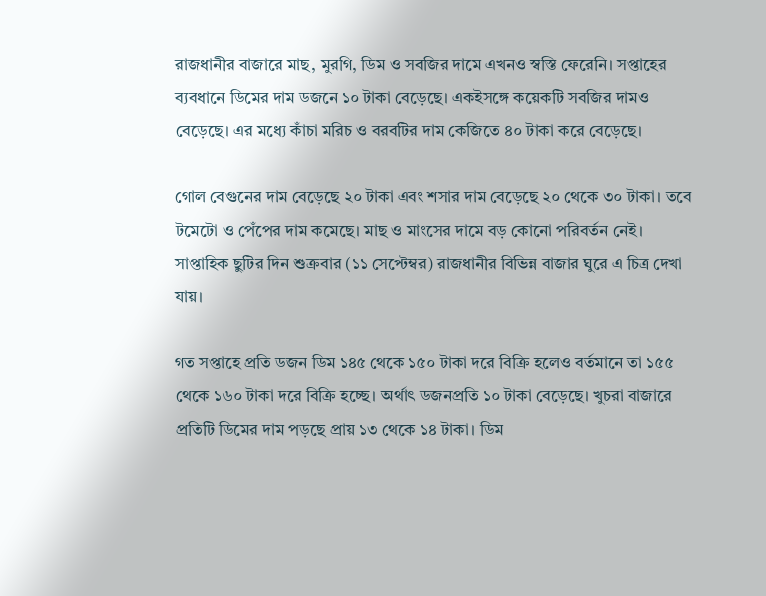রাজধানীর বাজারে মাছ, মুরগি, ডিম ও সবজির দামে এখনও স্বস্তি ফেরেনি। সপ্তাহের ব্যবধানে ডিমের দাম ডজনে ১০ টাকা বেড়েছে। একইসঙ্গে কয়েকটি সবজির দামও বেড়েছে। এর মধ্যে কাঁচা মরিচ ও বরবটির দাম কেজিতে ৪০ টাকা করে বেড়েছে।

গোল বেগুনের দাম বেড়েছে ২০ টাকা এবং শসার দাম বেড়েছে ২০ থেকে ৩০ টাকা। তবে টমেটো ও পেঁপের দাম কমেছে। মাছ ও মাংসের দামে বড় কোনো পরিবর্তন নেই। সাপ্তাহিক ছুটির দিন শুক্রবার (১১ সেপ্টেম্বর) রাজধানীর বিভিন্ন বাজার ঘুরে এ চিত্র দেখা যায়।

গত সপ্তাহে প্রতি ডজন ডিম ১৪৫ থেকে ১৫০ টাকা দরে বিক্রি হলেও বর্তমানে তা ১৫৫ থেকে ১৬০ টাকা দরে বিক্রি হচ্ছে। অর্থাৎ ডজনপ্রতি ১০ টাকা বেড়েছে। খুচরা বাজারে প্রতিটি ডিমের দাম পড়ছে প্রায় ১৩ থেকে ১৪ টাকা। ডিম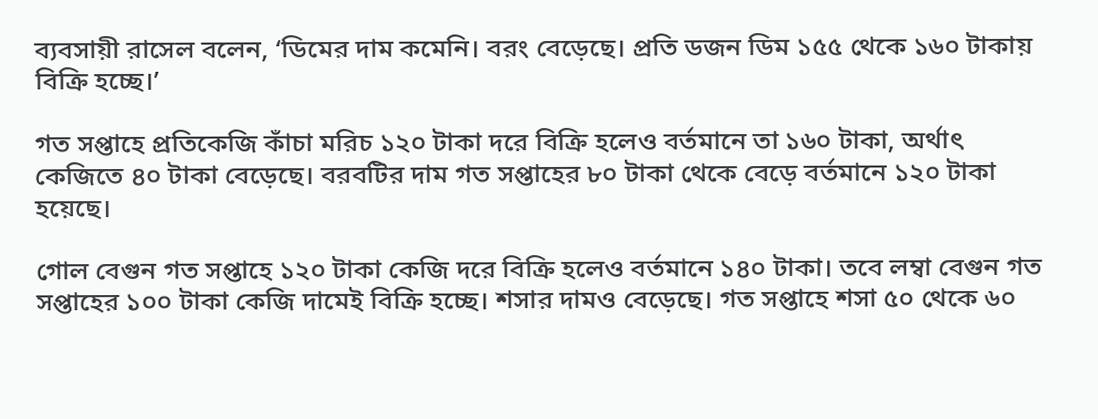ব্যবসায়ী রাসেল বলেন, ‘ডিমের দাম কমেনি। বরং বেড়েছে। প্রতি ডজন ডিম ১৫৫ থেকে ১৬০ টাকায় বিক্রি হচ্ছে।’

গত সপ্তাহে প্রতিকেজি কাঁচা মরিচ ১২০ টাকা দরে বিক্রি হলেও বর্তমানে তা ১৬০ টাকা, অর্থাৎ কেজিতে ৪০ টাকা বেড়েছে। বরবটির দাম গত সপ্তাহের ৮০ টাকা থেকে বেড়ে বর্তমানে ১২০ টাকা হয়েছে।

গোল বেগুন গত সপ্তাহে ১২০ টাকা কেজি দরে বিক্রি হলেও বর্তমানে ১৪০ টাকা। তবে লম্বা বেগুন গত সপ্তাহের ১০০ টাকা কেজি দামেই বিক্রি হচ্ছে। শসার দামও বেড়েছে। গত সপ্তাহে শসা ৫০ থেকে ৬০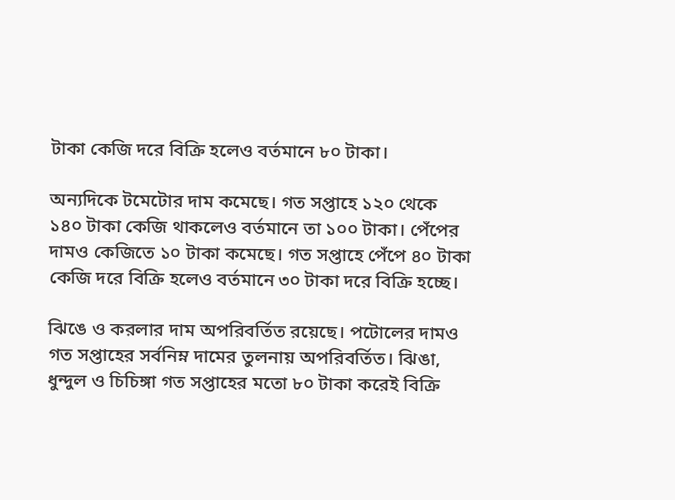টাকা কেজি দরে বিক্রি হলেও বর্তমানে ৮০ টাকা।

অন্যদিকে টমেটোর দাম কমেছে। গত সপ্তাহে ১২০ থেকে ১৪০ টাকা কেজি থাকলেও বর্তমানে তা ১০০ টাকা। পেঁপের দামও কেজিতে ১০ টাকা কমেছে। গত সপ্তাহে পেঁপে ৪০ টাকা কেজি দরে বিক্রি হলেও বর্তমানে ৩০ টাকা দরে বিক্রি হচ্ছে।

ঝিঙে ও করলার দাম অপরিবর্তিত রয়েছে। পটোলের দামও গত সপ্তাহের সর্বনিম্ন দামের তুলনায় অপরিবর্তিত। ঝিঙা, ধুন্দুল ও চিচিঙ্গা গত সপ্তাহের মতো ৮০ টাকা করেই বিক্রি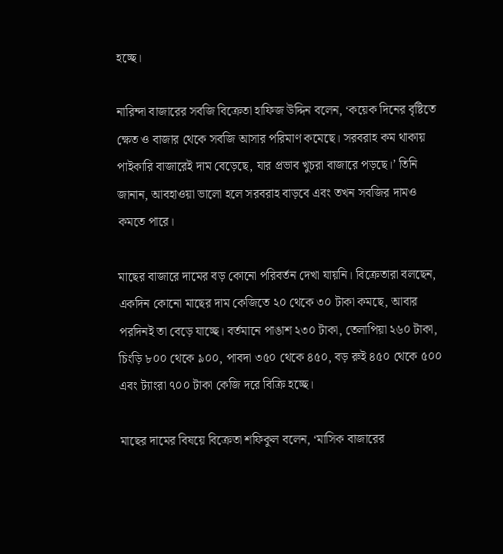হচ্ছে।

নারিন্দা বাজারের সবজি বিক্রেতা হাফিজ উদ্দিন বলেন, ‘কয়েক দিনের বৃষ্টিতে ক্ষেত ও বাজার থেকে সবজি আসার পরিমাণ কমেছে। সরবরাহ কম থাকায় পাইকারি বাজারেই দাম বেড়েছে, যার প্রভাব খুচরা বাজারে পড়ছে।’ তিনি জানান, আবহাওয়া ভালো হলে সরবরাহ বাড়বে এবং তখন সবজির দামও কমতে পারে।

মাছের বাজারে দামের বড় কোনো পরিবর্তন দেখা যায়নি। বিক্রেতারা বলছেন, একদিন কোনো মাছের দাম কেজিতে ২০ থেকে ৩০ টাকা কমছে, আবার পরদিনই তা বেড়ে যাচ্ছে। বর্তমানে পাঙাশ ২৩০ টাকা, তেলাপিয়া ২৬০ টাকা, চিংড়ি ৮০০ থেকে ৯০০, পাবদা ৩৫০ থেকে ৪৫০, বড় রুই ৪৫০ থেকে ৫০০ এবং ট্যাংরা ৭০০ টাকা কেজি দরে বিক্রি হচ্ছে।

মাছের দামের বিষয়ে বিক্রেতা শফিকুল বলেন, ‘মাসিক বাজারের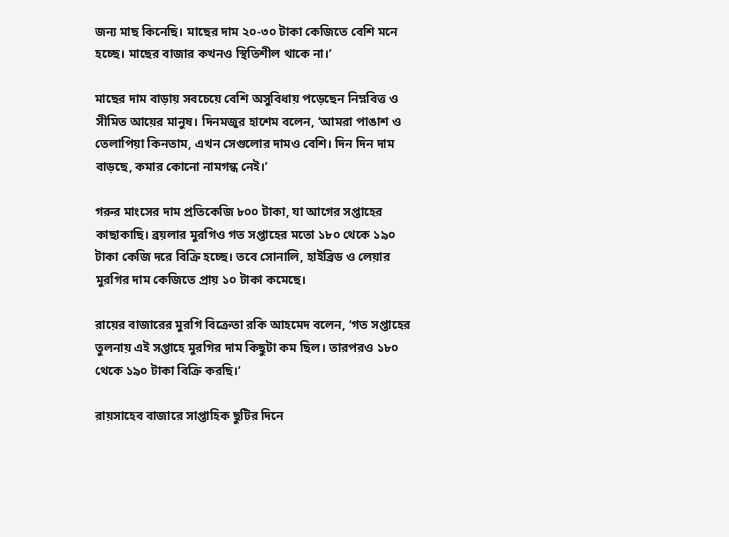জন্য মাছ কিনেছি। মাছের দাম ২০-৩০ টাকা কেজিতে বেশি মনে হচ্ছে। মাছের বাজার কখনও স্থিতিশীল থাকে না।’

মাছের দাম বাড়ায় সবচেয়ে বেশি অসুবিধায় পড়েছেন নিম্নবিত্ত ও সীমিত আয়ের মানুষ। দিনমজুর হাশেম বলেন, ‘আমরা পাঙাশ ও তেলাপিয়া কিনতাম, এখন সেগুলোর দামও বেশি। দিন দিন দাম বাড়ছে, কমার কোনো নামগন্ধ নেই।’

গরুর মাংসের দাম প্রতিকেজি ৮০০ টাকা, যা আগের সপ্তাহের কাছাকাছি। ব্রয়লার মুরগিও গত সপ্তাহের মতো ১৮০ থেকে ১৯০ টাকা কেজি দরে বিক্রি হচ্ছে। তবে সোনালি, হাইব্রিড ও লেয়ার মুরগির দাম কেজিতে প্রায় ১০ টাকা কমেছে।

রায়ের বাজারের মুরগি বিক্রেতা রকি আহমেদ বলেন, ‘গত সপ্তাহের তুলনায় এই সপ্তাহে মুরগির দাম কিছুটা কম ছিল। তারপরও ১৮০ থেকে ১৯০ টাকা বিক্রি করছি।’

রায়সাহেব বাজারে সাপ্তাহিক ছুটির দিনে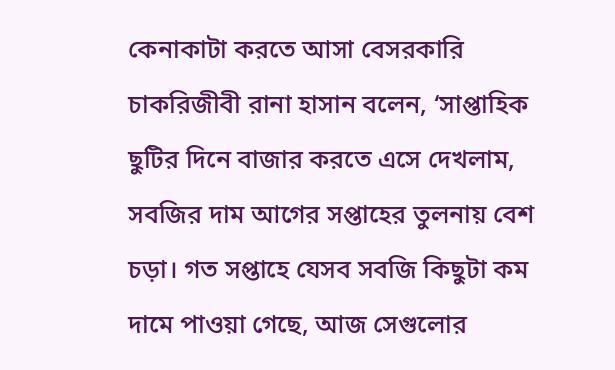কেনাকাটা করতে আসা বেসরকারি চাকরিজীবী রানা হাসান বলেন, ‘সাপ্তাহিক ছুটির দিনে বাজার করতে এসে দেখলাম, সবজির দাম আগের সপ্তাহের তুলনায় বেশ চড়া। গত সপ্তাহে যেসব সবজি কিছুটা কম দামে পাওয়া গেছে, আজ সেগুলোর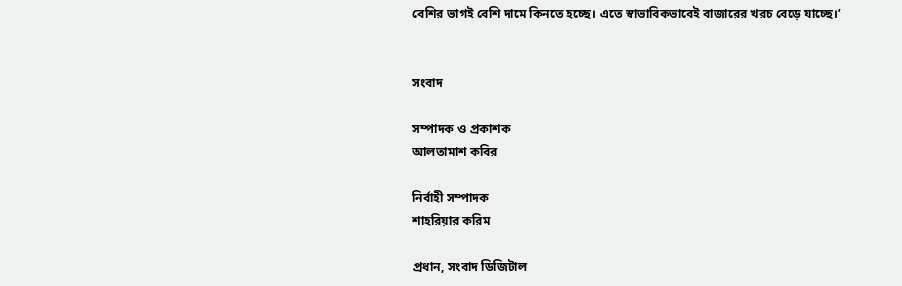বেশির ভাগই বেশি দামে কিনতে হচ্ছে। এতে স্বাভাবিকভাবেই বাজারের খরচ বেড়ে যাচ্ছে।’


সংবাদ

সম্পাদক ও প্রকাশক
আলতামাশ কবির

নির্বাহী সম্পাদক
শাহরিয়ার করিম

প্রধান, সংবাদ ডিজিটাল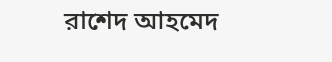রাশেদ আহমেদ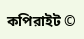কপিরাইট ©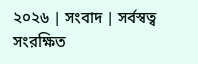২০২৬ | সংবাদ | সর্বস্বত্ব সংরক্ষিত